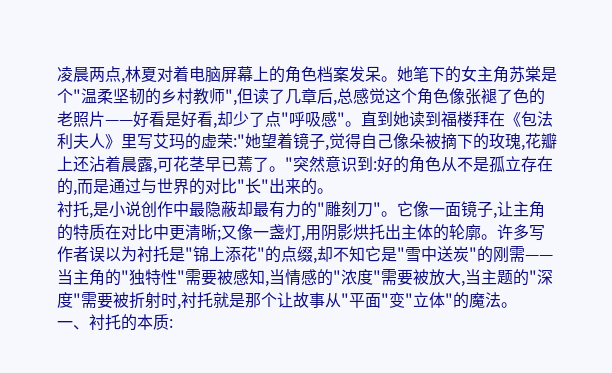凌晨两点,林夏对着电脑屏幕上的角色档案发呆。她笔下的女主角苏棠是个"温柔坚韧的乡村教师",但读了几章后,总感觉这个角色像张褪了色的老照片——好看是好看,却少了点"呼吸感"。直到她读到福楼拜在《包法利夫人》里写艾玛的虚荣:"她望着镜子,觉得自己像朵被摘下的玫瑰,花瓣上还沾着晨露,可花茎早已蔫了。"突然意识到:好的角色从不是孤立存在的,而是通过与世界的对比"长"出来的。
衬托,是小说创作中最隐蔽却最有力的"雕刻刀"。它像一面镜子,让主角的特质在对比中更清晰;又像一盏灯,用阴影烘托出主体的轮廓。许多写作者误以为衬托是"锦上添花"的点缀,却不知它是"雪中送炭"的刚需——当主角的"独特性"需要被感知,当情感的"浓度"需要被放大,当主题的"深度"需要被折射时,衬托就是那个让故事从"平面"变"立体"的魔法。
一、衬托的本质: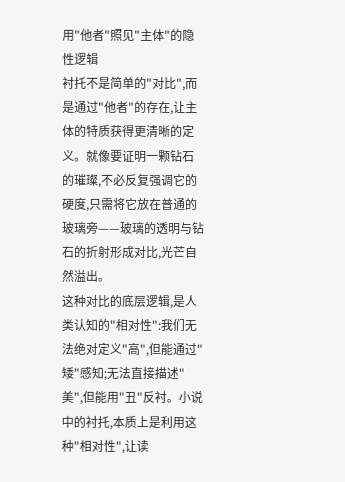用"他者"照见"主体"的隐性逻辑
衬托不是简单的"对比",而是通过"他者"的存在,让主体的特质获得更清晰的定义。就像要证明一颗钻石的璀璨,不必反复强调它的硬度,只需将它放在普通的玻璃旁——玻璃的透明与钻石的折射形成对比,光芒自然溢出。
这种对比的底层逻辑,是人类认知的"相对性":我们无法绝对定义"高",但能通过"矮"感知;无法直接描述"美",但能用"丑"反衬。小说中的衬托,本质上是利用这种"相对性",让读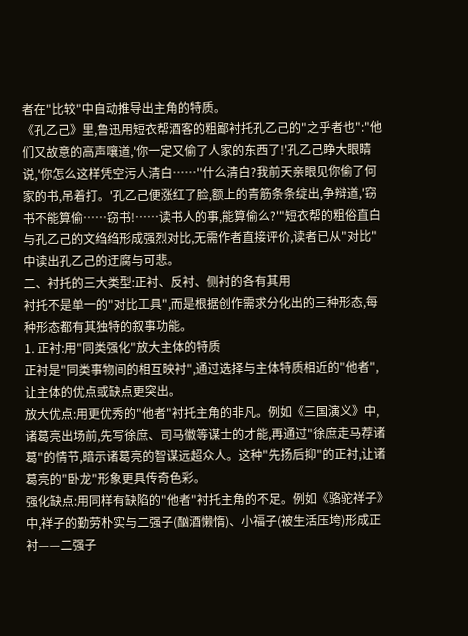者在"比较"中自动推导出主角的特质。
《孔乙己》里,鲁迅用短衣帮酒客的粗鄙衬托孔乙己的"之乎者也":"他们又故意的高声嚷道,'你一定又偷了人家的东西了!'孔乙己睁大眼睛说,'你怎么这样凭空污人清白……''什么清白?我前天亲眼见你偷了何家的书,吊着打。'孔乙己便涨红了脸,额上的青筋条条绽出,争辩道,'窃书不能算偷……窃书!……读书人的事,能算偷么?'"短衣帮的粗俗直白与孔乙己的文绉绉形成强烈对比,无需作者直接评价,读者已从"对比"中读出孔乙己的迂腐与可悲。
二、衬托的三大类型:正衬、反衬、侧衬的各有其用
衬托不是单一的"对比工具",而是根据创作需求分化出的三种形态,每种形态都有其独特的叙事功能。
1. 正衬:用"同类强化"放大主体的特质
正衬是"同类事物间的相互映衬",通过选择与主体特质相近的"他者",让主体的优点或缺点更突出。
放大优点:用更优秀的"他者"衬托主角的非凡。例如《三国演义》中,诸葛亮出场前,先写徐庶、司马徽等谋士的才能,再通过"徐庶走马荐诸葛"的情节,暗示诸葛亮的智谋远超众人。这种"先扬后抑"的正衬,让诸葛亮的"卧龙"形象更具传奇色彩。
强化缺点:用同样有缺陷的"他者"衬托主角的不足。例如《骆驼祥子》中,祥子的勤劳朴实与二强子(酗酒懒惰)、小福子(被生活压垮)形成正衬——二强子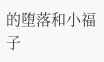的堕落和小福子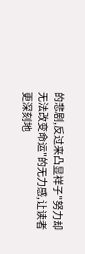的悲剧,反过来凸显祥子"努力却无法改变命运"的无力感,让读者更深刻地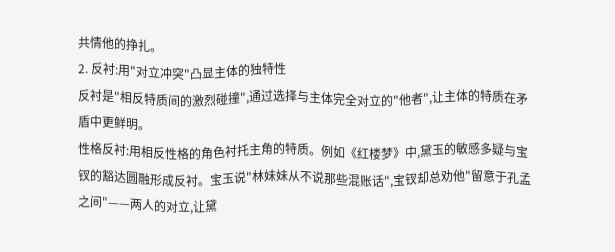共情他的挣扎。
2. 反衬:用"对立冲突"凸显主体的独特性
反衬是"相反特质间的激烈碰撞",通过选择与主体完全对立的"他者",让主体的特质在矛盾中更鲜明。
性格反衬:用相反性格的角色衬托主角的特质。例如《红楼梦》中,黛玉的敏感多疑与宝钗的豁达圆融形成反衬。宝玉说"林妹妹从不说那些混账话",宝钗却总劝他"留意于孔孟之间"——两人的对立,让黛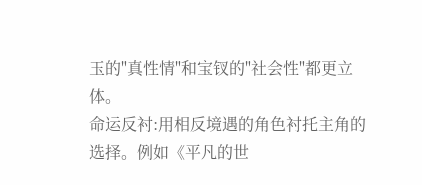玉的"真性情"和宝钗的"社会性"都更立体。
命运反衬:用相反境遇的角色衬托主角的选择。例如《平凡的世